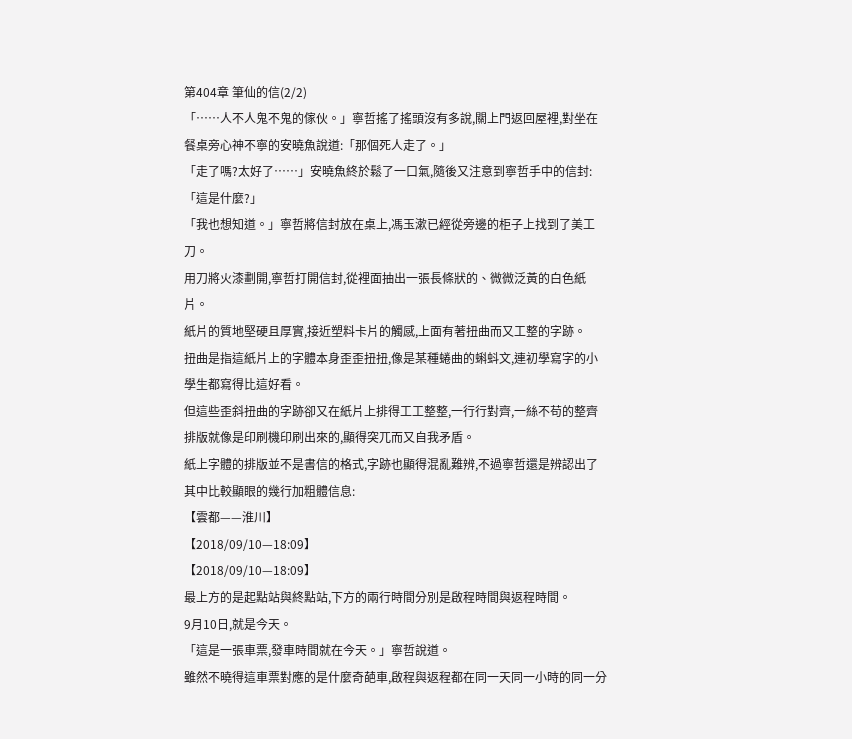第404章 筆仙的信(2/2)
「……人不人鬼不鬼的傢伙。」寧哲搖了搖頭沒有多說,關上門返回屋裡,對坐在餐桌旁心神不寧的安曉魚說道:「那個死人走了。」
「走了嗎?太好了……」安曉魚終於鬆了一口氣,隨後又注意到寧哲手中的信封:「這是什麼?」
「我也想知道。」寧哲將信封放在桌上,馮玉漱已經從旁邊的柜子上找到了美工刀。
用刀將火漆劃開,寧哲打開信封,從裡面抽出一張長條狀的、微微泛黃的白色紙片。
紙片的質地堅硬且厚實,接近塑料卡片的觸感,上面有著扭曲而又工整的字跡。
扭曲是指這紙片上的字體本身歪歪扭扭,像是某種蜷曲的蝌蚪文,連初學寫字的小學生都寫得比這好看。
但這些歪斜扭曲的字跡卻又在紙片上排得工工整整,一行行對齊,一絲不苟的整齊排版就像是印刷機印刷出來的,顯得突兀而又自我矛盾。
紙上字體的排版並不是書信的格式,字跡也顯得混亂難辨,不過寧哲還是辨認出了其中比較顯眼的幾行加粗體信息:
【雲都——淮川】
【2018/09/10—18:09】
【2018/09/10—18:09】
最上方的是起點站與終點站,下方的兩行時間分別是啟程時間與返程時間。
9月10日,就是今天。
「這是一張車票,發車時間就在今天。」寧哲說道。
雖然不曉得這車票對應的是什麼奇葩車,啟程與返程都在同一天同一小時的同一分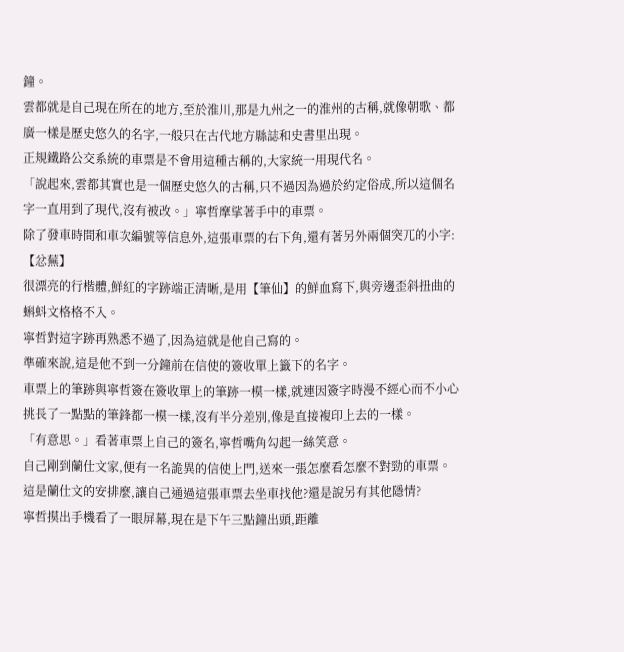鐘。
雲都就是自己現在所在的地方,至於淮川,那是九州之一的淮州的古稱,就像朝歌、都廣一樣是歷史悠久的名字,一般只在古代地方縣誌和史書里出現。
正規鐵路公交系統的車票是不會用這種古稱的,大家統一用現代名。
「說起來,雲都其實也是一個歷史悠久的古稱,只不過因為過於約定俗成,所以這個名字一直用到了現代,沒有被改。」寧哲摩挲著手中的車票。
除了發車時間和車次編號等信息外,這張車票的右下角,還有著另外兩個突兀的小字:
【忿蕪】
很漂亮的行楷體,鮮紅的字跡端正清晰,是用【筆仙】的鮮血寫下,與旁邊歪斜扭曲的蝌蚪文格格不入。
寧哲對這字跡再熟悉不過了,因為這就是他自己寫的。
準確來說,這是他不到一分鐘前在信使的簽收單上籤下的名字。
車票上的筆跡與寧哲簽在簽收單上的筆跡一模一樣,就連因簽字時漫不經心而不小心挑長了一點點的筆鋒都一模一樣,沒有半分差別,像是直接複印上去的一樣。
「有意思。」看著車票上自己的簽名,寧哲嘴角勾起一絲笑意。
自己剛到蘭仕文家,便有一名詭異的信使上門,送來一張怎麼看怎麼不對勁的車票。
這是蘭仕文的安排麼,讓自己通過這張車票去坐車找他?還是說另有其他隱情?
寧哲摸出手機看了一眼屏幕,現在是下午三點鐘出頭,距離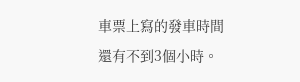車票上寫的發車時間還有不到3個小時。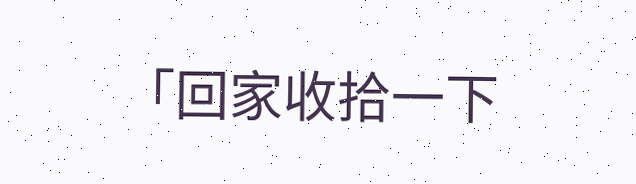「回家收拾一下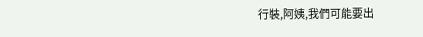行裝,阿姨,我們可能要出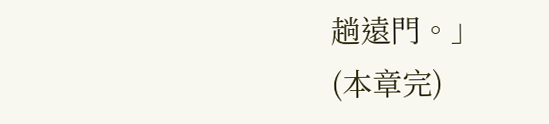趟遠門。」
(本章完)